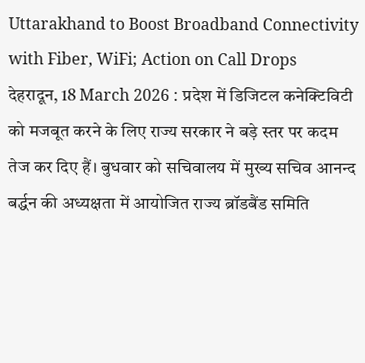Uttarakhand to Boost Broadband Connectivity with Fiber, WiFi; Action on Call Drops
देहरादून, 18 March 2026 : प्रदेश में डिजिटल कनेक्टिविटी को मजबूत करने के लिए राज्य सरकार ने बड़े स्तर पर कदम तेज कर दिए हैं। बुधवार को सचिवालय में मुख्य सचिव आनन्द बर्द्धन की अध्यक्षता में आयोजित राज्य ब्रॉडबैंड समिति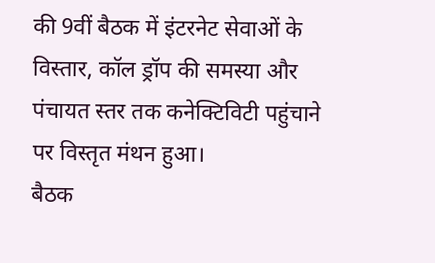की 9वीं बैठक में इंटरनेट सेवाओं के विस्तार, कॉल ड्रॉप की समस्या और पंचायत स्तर तक कनेक्टिविटी पहुंचाने पर विस्तृत मंथन हुआ।
बैठक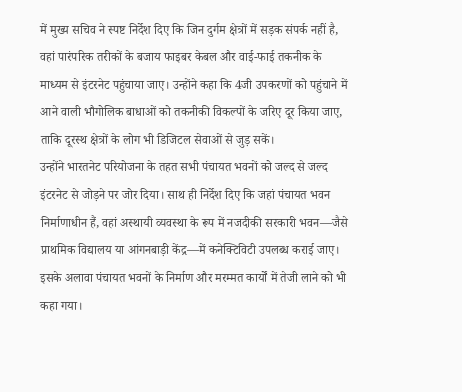में मुख्य सचिव ने स्पष्ट निर्देश दिए कि जिन दुर्गम क्षेत्रों में सड़क संपर्क नहीं है, वहां पारंपरिक तरीकों के बजाय फाइबर केबल और वाई-फाई तकनीक के माध्यम से इंटरनेट पहुंचाया जाए। उन्होंने कहा कि 4जी उपकरणों को पहुंचाने में आने वाली भौगोलिक बाधाओं को तकनीकी विकल्पों के जरिए दूर किया जाए, ताकि दूरस्थ क्षेत्रों के लोग भी डिजिटल सेवाओं से जुड़ सकें।
उन्होंने भारतनेट परियोजना के तहत सभी पंचायत भवनों को जल्द से जल्द इंटरनेट से जोड़ने पर जोर दिया। साथ ही निर्देश दिए कि जहां पंचायत भवन निर्माणाधीन हैं, वहां अस्थायी व्यवस्था के रूप में नजदीकी सरकारी भवन—जैसे प्राथमिक विद्यालय या आंगनबाड़ी केंद्र—में कनेक्टिविटी उपलब्ध कराई जाए। इसके अलावा पंचायत भवनों के निर्माण और मरम्मत कार्यों में तेजी लाने को भी कहा गया।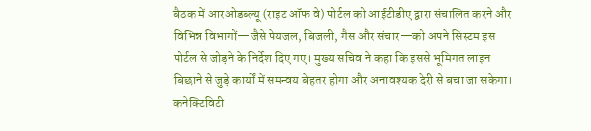बैठक में आरओडब्ल्यू (राइट ऑफ वे) पोर्टल को आईटीडीए द्वारा संचालित करने और विभिन्न विभागों—जैसे पेयजल, बिजली, गैस और संचार—को अपने सिस्टम इस पोर्टल से जोड़ने के निर्देश दिए गए। मुख्य सचिव ने कहा कि इससे भूमिगत लाइन बिछाने से जुड़े कार्यों में समन्वय बेहतर होगा और अनावश्यक देरी से बचा जा सकेगा।
कनेक्टिविटी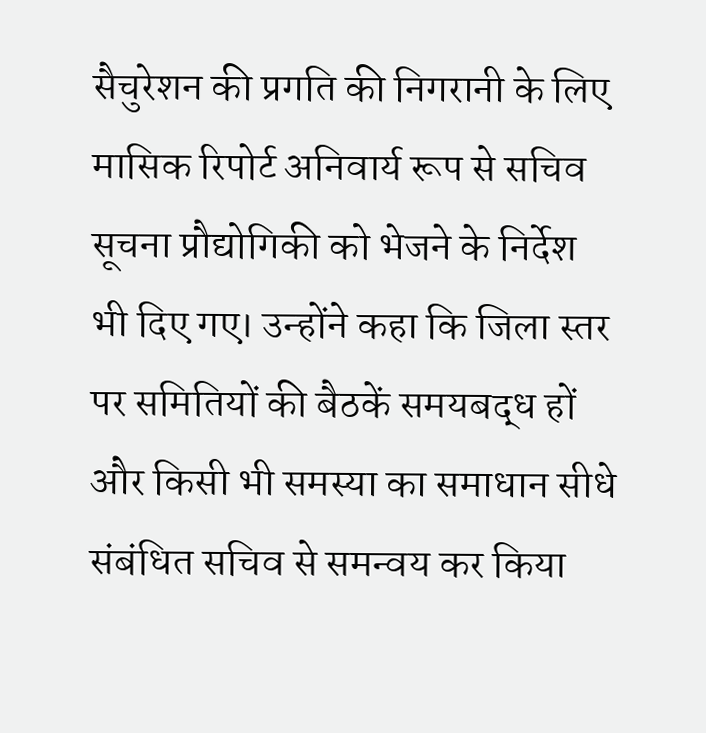सैचुरेशन की प्रगति की निगरानी के लिए मासिक रिपोर्ट अनिवार्य रूप से सचिव सूचना प्रौद्योगिकी को भेजने के निर्देश भी दिए गए। उन्होंने कहा कि जिला स्तर पर समितियों की बैठकें समयबद्ध हों और किसी भी समस्या का समाधान सीधे संबंधित सचिव से समन्वय कर किया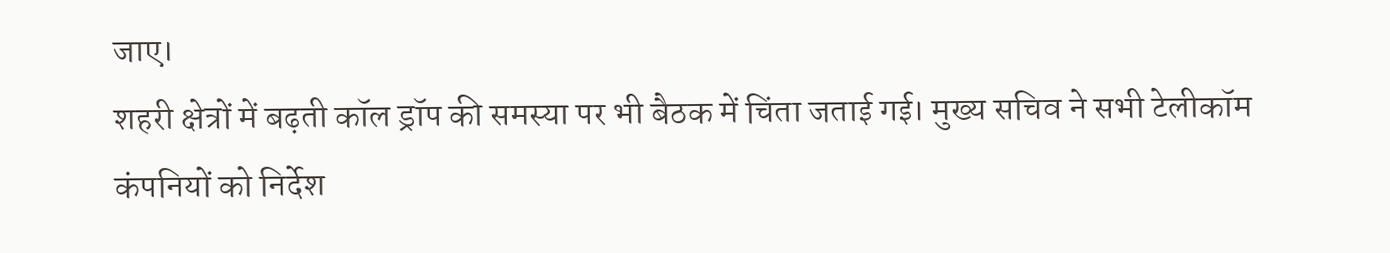जाए।
शहरी क्षेत्रों में बढ़ती कॉल ड्रॉप की समस्या पर भी बैठक में चिंता जताई गई। मुख्य सचिव ने सभी टेलीकॉम कंपनियों को निर्देश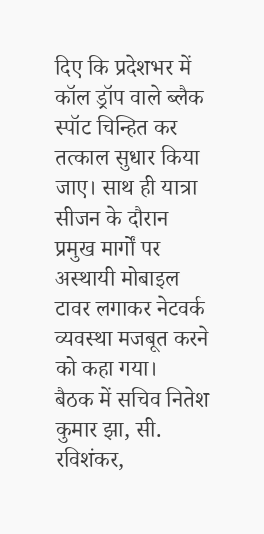दिए कि प्रदेशभर में कॉल ड्रॉप वाले ब्लैक स्पॉट चिन्हित कर तत्काल सुधार किया जाए। साथ ही यात्रा सीजन के दौरान प्रमुख मार्गों पर अस्थायी मोबाइल टावर लगाकर नेटवर्क व्यवस्था मजबूत करने को कहा गया।
बैठक में सचिव नितेश कुमार झा, सी. रविशंकर,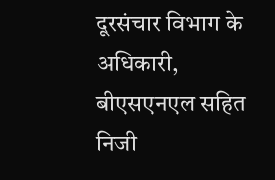दूरसंचार विभाग के अधिकारी, बीएसएनएल सहित निजी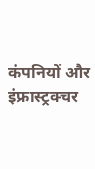कंपनियों और इंफ्रास्ट्रक्चर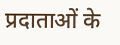प्रदाताओं के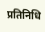प्रतिनिधि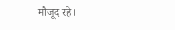मौजूद रहे।